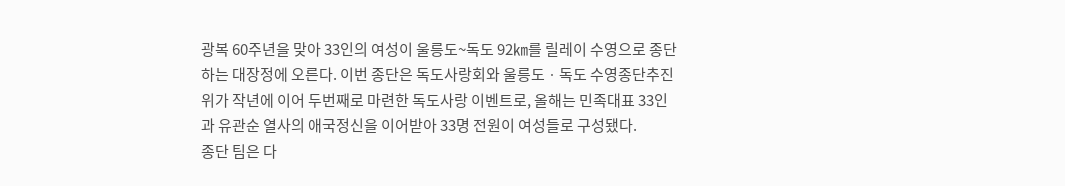광복 60주년을 맞아 33인의 여성이 울릉도~독도 92㎞를 릴레이 수영으로 종단
하는 대장정에 오른다. 이번 종단은 독도사랑회와 울릉도ㆍ독도 수영종단추진
위가 작년에 이어 두번째로 마련한 독도사랑 이벤트로, 올해는 민족대표 33인
과 유관순 열사의 애국정신을 이어받아 33명 전원이 여성들로 구성됐다.
종단 팀은 다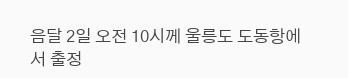음달 2일 오전 10시께 울릉도 도동항에서 출정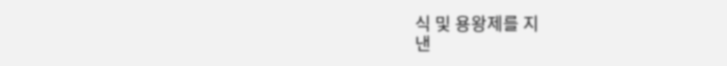식 및 용왕제를 지
낸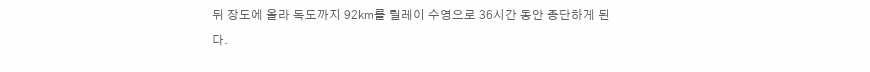뒤 장도에 올라 독도까지 92㎞를 릴레이 수영으로 36시간 동안 종단하게 된
다.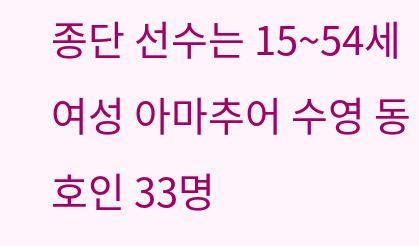종단 선수는 15~54세 여성 아마추어 수영 동호인 33명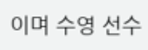이며 수영 선수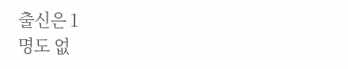출신은 1
명도 없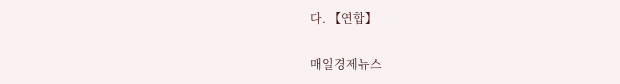다. 【연합】

매일경제뉴스